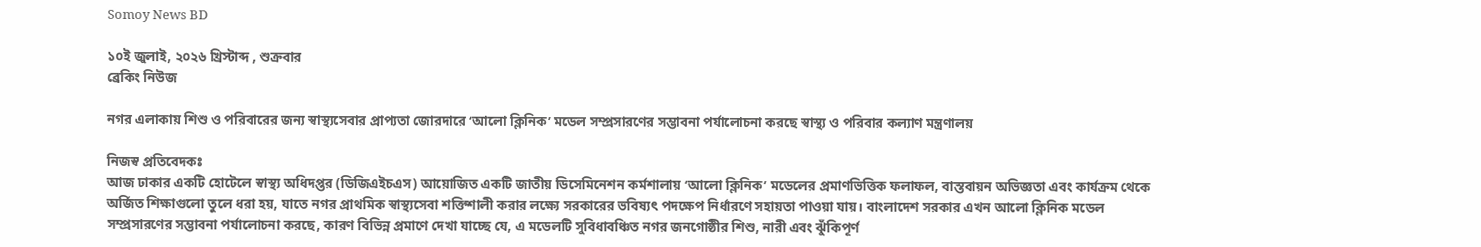Somoy News BD

১০ই জুলাই, ২০২৬ খ্রিস্টাব্দ , শুক্রবার
ব্রেকিং নিউজ

নগর এলাকায় শিশু ও পরিবারের জন্য স্বাস্থ্যসেবার প্রাপ্যতা জোরদারে ‘আলো ক্লিনিক’ মডেল সম্প্রসারণের সম্ভাবনা পর্যালোচনা করছে স্বাস্থ্য ও পরিবার কল্যাণ মন্ত্রণালয়

নিজস্ব প্রতিবেদকঃ
আজ ঢাকার একটি হোটেলে স্বাস্থ্য অধিদপ্তর (ডিজিএইচএস) আয়োজিত একটি জাতীয় ডিসেমিনেশন কর্মশালায় ‘আলো ক্লিনিক’ মডেলের প্রমাণভিত্তিক ফলাফল, বাস্তবায়ন অভিজ্ঞতা এবং কার্যক্রম থেকে অর্জিত শিক্ষাগুলো তুলে ধরা হয়, যাতে নগর প্রাথমিক স্বাস্থ্যসেবা শক্তিশালী করার লক্ষ্যে সরকারের ভবিষ্যৎ পদক্ষেপ নির্ধারণে সহায়তা পাওয়া যায়। বাংলাদেশ সরকার এখন আলো ক্লিনিক মডেল সম্প্রসারণের সম্ভাবনা পর্যালোচনা করছে, কারণ বিভিন্ন প্রমাণে দেখা যাচ্ছে যে, এ মডেলটি সুবিধাবঞ্চিত নগর জনগোষ্ঠীর শিশু, নারী এবং ঝুঁকিপূর্ণ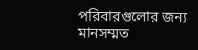পরিবারগুলোর জন্য মানসম্মত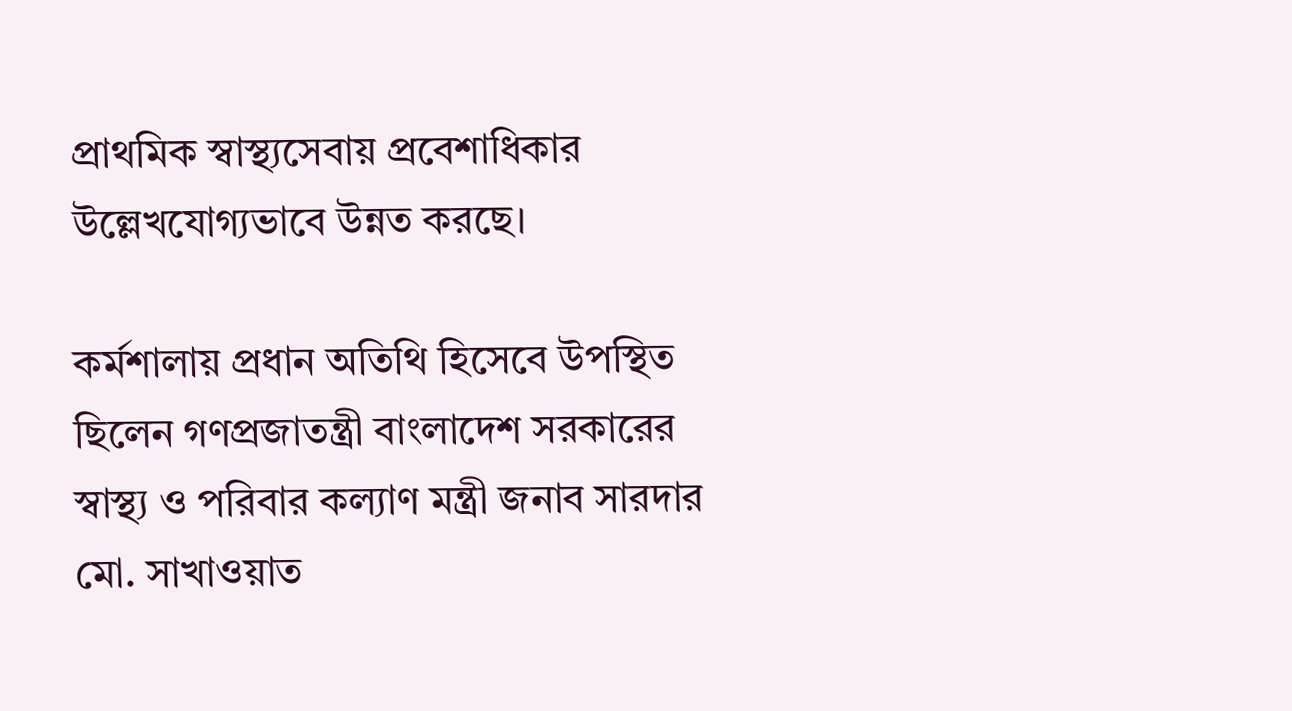প্রাথমিক স্বাস্থ্যসেবায় প্রবেশাধিকার উল্লেখযোগ্যভাবে উন্নত করছে।

কর্মশালায় প্রধান অতিথি হিসেবে উপস্থিত ছিলেন গণপ্রজাতন্ত্রী বাংলাদেশ সরকারের স্বাস্থ্য ও পরিবার কল্যাণ মন্ত্রী জনাব সারদার মো. সাখাওয়াত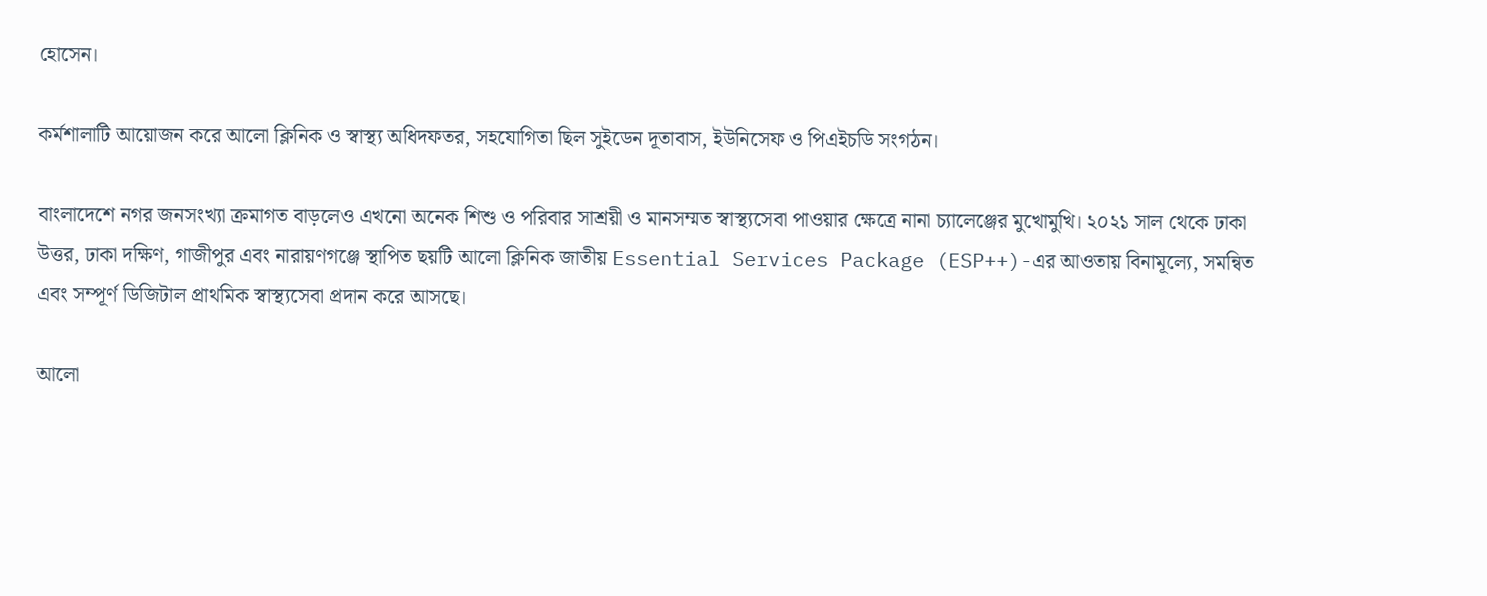হোসেন।

কর্মশালাটি আয়োজন করে আলো ক্লিনিক ও স্বাস্থ্য অধিদফতর, সহযোগিতা ছিল সুইডেন দূতাবাস, ইউনিসেফ ও পিএইচডি সংগঠন।

বাংলাদেশে নগর জনসংখ্যা ক্রমাগত বাড়লেও এখনো অনেক শিশু ও পরিবার সাশ্রয়ী ও মানসম্মত স্বাস্থ্যসেবা পাওয়ার ক্ষেত্রে নানা চ্যালেঞ্জের মুখোমুখি। ২০২১ সাল থেকে ঢাকা উত্তর, ঢাকা দক্ষিণ, গাজীপুর এবং নারায়ণগঞ্জে স্থাপিত ছয়টি আলো ক্লিনিক জাতীয় Essential Services Package (ESP++)-এর আওতায় বিনামূল্যে, সমন্বিত এবং সম্পূর্ণ ডিজিটাল প্রাথমিক স্বাস্থ্যসেবা প্রদান করে আসছে।

আলো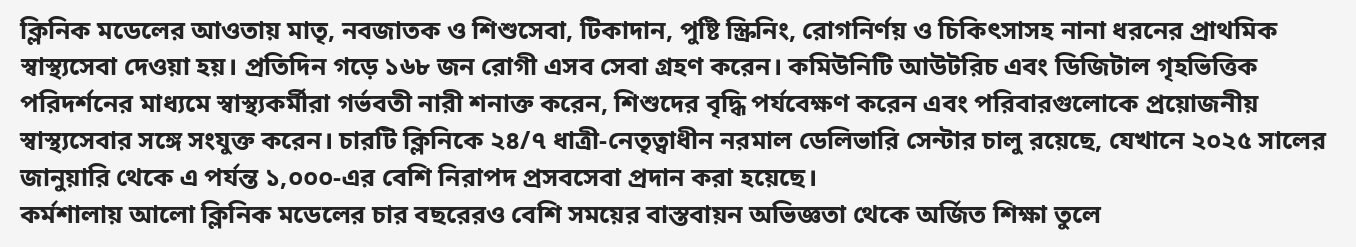ক্লিনিক মডেলের আওতায় মাতৃ, নবজাতক ও শিশুসেবা, টিকাদান, পুষ্টি স্ক্রিনিং, রোগনির্ণয় ও চিকিৎসাসহ নানা ধরনের প্রাথমিক স্বাস্থ্যসেবা দেওয়া হয়। প্রতিদিন গড়ে ১৬৮ জন রোগী এসব সেবা গ্রহণ করেন। কমিউনিটি আউটরিচ এবং ডিজিটাল গৃহভিত্তিক পরিদর্শনের মাধ্যমে স্বাস্থ্যকর্মীরা গর্ভবতী নারী শনাক্ত করেন, শিশুদের বৃদ্ধি পর্যবেক্ষণ করেন এবং পরিবারগুলোকে প্রয়োজনীয় স্বাস্থ্যসেবার সঙ্গে সংযুক্ত করেন। চারটি ক্লিনিকে ২৪/৭ ধাত্রী-নেতৃত্বাধীন নরমাল ডেলিভারি সেন্টার চালু রয়েছে, যেখানে ২০২৫ সালের জানুয়ারি থেকে এ পর্যন্ত ১,০০০-এর বেশি নিরাপদ প্রসবসেবা প্রদান করা হয়েছে।
কর্মশালায় আলো ক্লিনিক মডেলের চার বছরেরও বেশি সময়ের বাস্তবায়ন অভিজ্ঞতা থেকে অর্জিত শিক্ষা তুলে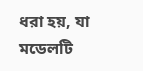ধরা হয়, যা মডেলটি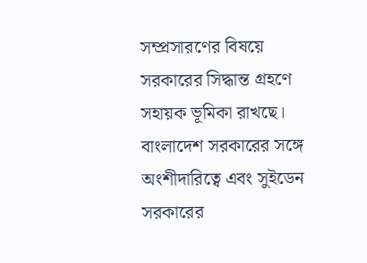সম্প্রসারণের বিষয়ে সরকারের সিদ্ধান্ত গ্রহণে সহায়ক ভূমিকা রাখছে। বাংলাদেশ সরকারের সঙ্গে অংশীদারিত্বে এবং সুইডেন সরকারের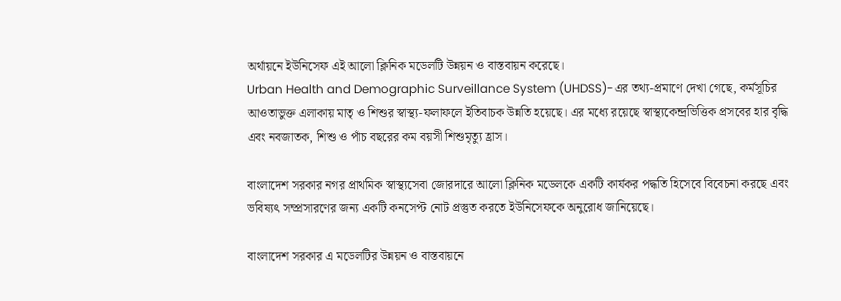অর্থায়নে ইউনিসেফ এই আলো ক্লিনিক মডেলটি উন্নয়ন ও বাস্তবায়ন করেছে।
Urban Health and Demographic Surveillance System (UHDSS)-এর তথ্য-প্রমাণে দেখা গেছে, কর্মসূচির আওতাভুক্ত এলাকায় মাতৃ ও শিশুর স্বাস্থ্য-ফলাফলে ইতিবাচক উন্নতি হয়েছে। এর মধ্যে রয়েছে স্বাস্থ্যকেন্দ্রভিত্তিক প্রসবের হার বৃদ্ধি এবং নবজাতক, শিশু ও পাঁচ বছরের কম বয়সী শিশুমৃত্যু হ্রাস।

বাংলাদেশ সরকার নগর প্রাথমিক স্বাস্থ্যসেবা জোরদারে আলো ক্লিনিক মডেলকে একটি কার্যকর পদ্ধতি হিসেবে বিবেচনা করছে এবং ভবিষ্যৎ সম্প্রসারণের জন্য একটি কনসেপ্ট নোট প্রস্তুত করতে ইউনিসেফকে অনুরোধ জানিয়েছে।

বাংলাদেশ সরকার এ মডেলটির উন্নয়ন ও বাস্তবায়নে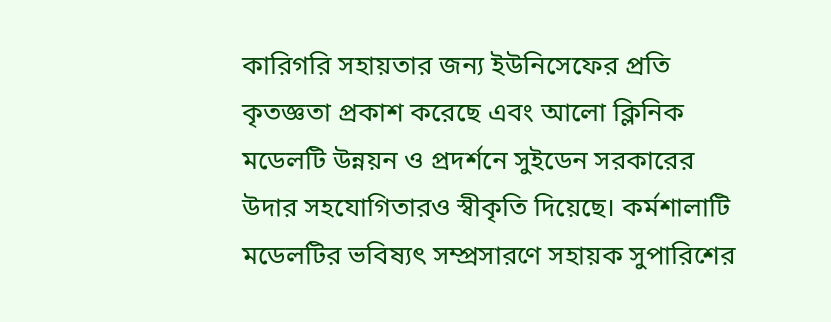কারিগরি সহায়তার জন্য ইউনিসেফের প্রতি কৃতজ্ঞতা প্রকাশ করেছে এবং আলো ক্লিনিক মডেলটি উন্নয়ন ও প্রদর্শনে সুইডেন সরকারের উদার সহযোগিতারও স্বীকৃতি দিয়েছে। কর্মশালাটি মডেলটির ভবিষ্যৎ সম্প্রসারণে সহায়ক সুপারিশের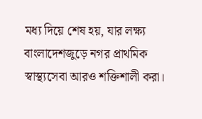মধ্য দিয়ে শেষ হয়, যার লক্ষ্য বাংলাদেশজুড়ে নগর প্রাথমিক স্বাস্থ্যসেবা আরও শক্তিশালী করা।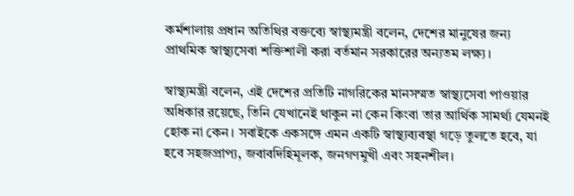কর্মশালায় প্রধান অতিথির বক্তব্যে স্বাস্থ্যমন্ত্রী বলেন, দেশের মানুষের জন্য প্রাথমিক স্বাস্থ্যসেবা শক্তিশালী করা বর্তমান সরকারের অন্যতম লক্ষ্য।

স্বাস্থ্যমন্ত্রী বলেন, এই দেশের প্রতিটি নাগরিকের মানসম্মত স্বাস্থ্যসেবা পাওয়ার অধিকার রয়েছে, তিনি যেখানেই থাকুন না কেন কিংবা তার আর্থিক সামর্থ্য যেমনই হোক না কেন। সবাইকে একসঙ্গে এমন একটি স্বাস্থ্যব্যবস্থা গড়ে তুলতে হবে, যা হবে সহজপ্রাপ্য, জবাবদিহিমূলক, জনগণমুখী এবং সহনশীল।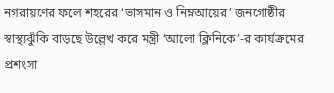নগরায়ণের ফলে শহরের ‘ভাসমান ও নিম্নআয়ের’ জনগোষ্ঠীর স্বাস্থ্যঝুঁকি বাড়ছে উল্লেখ করে মন্ত্রী ‘আলো ক্লিনিকে’-র কার্যক্রমের প্রশংসা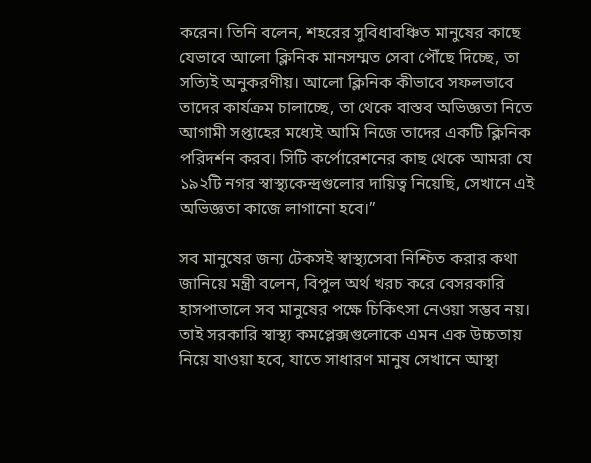করেন। তিনি বলেন, শহরের সুবিধাবঞ্চিত মানুষের কাছে যেভাবে আলো ক্লিনিক মানসম্মত সেবা পৌঁছে দিচ্ছে, তা সত্যিই অনুকরণীয়। আলো ক্লিনিক কীভাবে সফলভাবে তাদের কার্যক্রম চালাচ্ছে, তা থেকে বাস্তব অভিজ্ঞতা নিতে আগামী সপ্তাহের মধ্যেই আমি নিজে তাদের একটি ক্লিনিক পরিদর্শন করব। সিটি কর্পোরেশনের কাছ থেকে আমরা যে ১৯২টি নগর স্বাস্থ্যকেন্দ্রগুলোর দায়িত্ব নিয়েছি, সেখানে এই অভিজ্ঞতা কাজে লাগানো হবে।”

সব মানুষের জন্য টেকসই স্বাস্থ্যসেবা নিশ্চিত করার কথা জানিয়ে মন্ত্রী বলেন, বিপুল অর্থ খরচ করে বেসরকারি হাসপাতালে সব মানুষের পক্ষে চিকিৎসা নেওয়া সম্ভব নয়। তাই সরকারি স্বাস্থ্য কমপ্লেক্সগুলোকে এমন এক উচ্চতায় নিয়ে যাওয়া হবে, যাতে সাধারণ মানুষ সেখানে আস্থা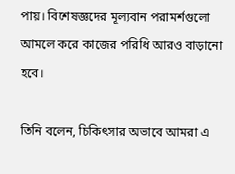পায়। বিশেষজ্ঞদের মূল্যবান পরামর্শগুলো আমলে করে কাজের পরিধি আরও বাড়ানো হবে।

তিনি বলেন, চিকিৎসার অভাবে আমরা এ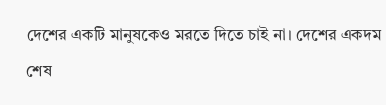দেশের একটি মানুষকেও মরতে দিতে চাই না। দেশের একদম শেষ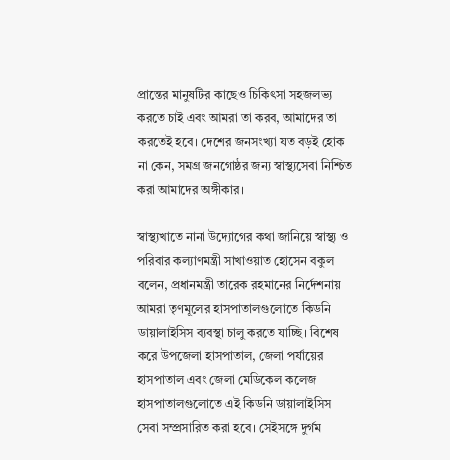প্রান্তের মানুষটির কাছেও চিকিৎসা সহজলভ্য করতে চাই এবং আমরা তা করব, আমাদের তা করতেই হবে। দেশের জনসংখ্যা যত বড়ই হোক না কেন, সমগ্র জনগোষ্ঠর জন্য স্বাস্থ্যসেবা নিশ্চিত করা আমাদের অঙ্গীকার।

স্বাস্থ্যখাতে নানা উদ্যোগের কথা জানিয়ে স্বাস্থ্য ও পরিবার কল্যাণমন্ত্রী সাখাওয়াত হোসেন বকুল বলেন, প্রধানমন্ত্রী তারেক রহমানের নির্দেশনায় আমরা তৃণমূলের হাসপাতালগুলোতে কিডনি ডায়ালাইসিস ব্যবস্থা চালু করতে যাচ্ছি। বিশেষ করে উপজেলা হাসপাতাল, জেলা পর্যায়ের হাসপাতাল এবং জেলা মেডিকেল কলেজ হাসপাতালগুলোতে এই কিডনি ডায়ালাইসিস সেবা সম্প্রসারিত করা হবে। সেইসঙ্গে দুর্গম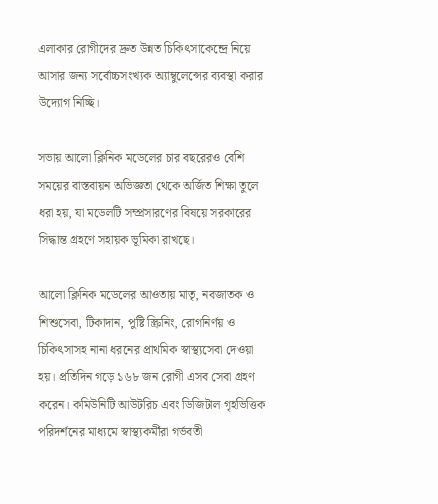এলাকার রোগীদের দ্রুত উন্নত চিকিৎসাকেন্দ্রে নিয়ে আসার জন্য সর্বোচ্চসংখ্যক অ্যাম্বুলেন্সের ব্যবস্থা করার উদ্যোগ নিচ্ছি।

সভায় আলো ক্লিনিক মডেলের চার বছরেরও বেশি সময়ের বাস্তবায়ন অভিজ্ঞতা থেকে অর্জিত শিক্ষা তুলে ধরা হয়, যা মডেলটি সম্প্রসারণের বিষয়ে সরকারের সিদ্ধান্ত গ্রহণে সহায়ক ভূমিকা রাখছে।

আলো ক্লিনিক মডেলের আওতায় মাতৃ, নবজাতক ও শিশুসেবা, টিকাদান, পুষ্টি স্ক্রিনিং, রোগনির্ণয় ও চিকিৎসাসহ নানা ধরনের প্রাথমিক স্বাস্থ্যসেবা দেওয়া হয়। প্রতিদিন গড়ে ১৬৮ জন রোগী এসব সেবা গ্রহণ করেন। কমিউনিটি আউটরিচ এবং ডিজিটাল গৃহভিত্তিক পরিদর্শনের মাধ্যমে স্বাস্থ্যকর্মীরা গর্ভবতী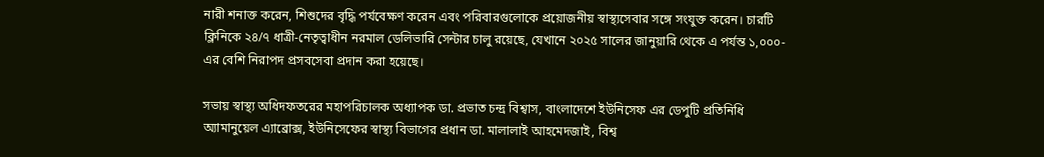নারী শনাক্ত করেন, শিশুদের বৃদ্ধি পর্যবেক্ষণ করেন এবং পরিবারগুলোকে প্রয়োজনীয় স্বাস্থ্যসেবার সঙ্গে সংযুক্ত করেন। চারটি ক্লিনিকে ২৪/৭ ধাত্রী-নেতৃত্বাধীন নরমাল ডেলিভারি সেন্টার চালু রয়েছে, যেখানে ২০২৫ সালের জানুয়ারি থেকে এ পর্যন্ত ১,০০০-এর বেশি নিরাপদ প্রসবসেবা প্রদান করা হয়েছে।

সভায় স্বাস্থ্য অধিদফতরের মহাপরিচালক অধ্যাপক ডা. প্রভাত চন্দ্র বিশ্বাস, বাংলাদেশে ইউনিসেফ এর ডেপুটি প্রতিনিধি অ্যামানুয়েল এ্যাব্রোক্স, ইউনিসেফের স্বাস্থ্য বিভাগের প্রধান ডা. মালালাই আহমেদজাই, বিশ্ব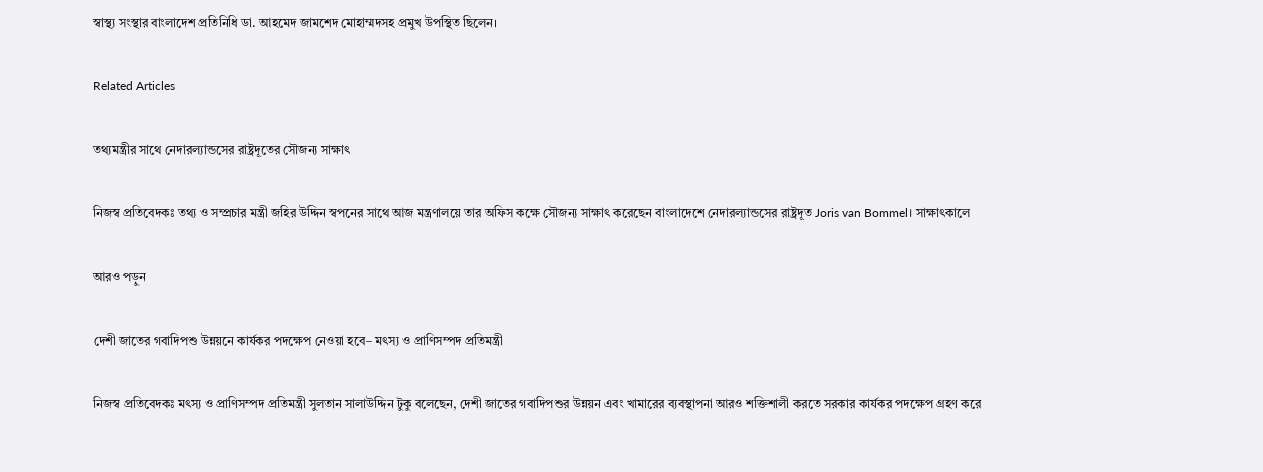স্বাস্থ্য সংস্থার বাংলাদেশ প্রতিনিধি ডা. আহমেদ জামশেদ মোহাম্মদসহ প্রমুখ উপস্থিত ছিলেন।

Related Articles

তথ্যমন্ত্রীর সাথে নেদারল্যান্ডসের রাষ্ট্রদূতের সৌজন্য সাক্ষাৎ

নিজস্ব প্রতিবেদকঃ তথ্য ও সম্প্রচার মন্ত্রী জহির উদ্দিন স্বপনের সাথে আজ মন্ত্রণালয়ে তার অফিস কক্ষে সৌজন্য সাক্ষাৎ করেছেন বাংলাদেশে নেদারল্যান্ডসের রাষ্ট্রদূত Joris van Bommel। সাক্ষাৎকালে

আরও পড়ুন

দেশী জাতের গবাদিপশু উন্নয়নে কার্যকর পদক্ষেপ নেওয়া হবে– মৎস্য ও প্রাণিসম্পদ প্রতিমন্ত্রী

নিজস্ব প্রতিবেদকঃ মৎস্য ও প্রাণিসম্পদ প্রতিমন্ত্রী সুলতান সালাউদ্দিন টুকু বলেছেন, দেশী জাতের গবাদিপশুর উন্নয়ন এবং খামারের ব্যবস্থাপনা আরও শক্তিশালী করতে সরকার কার্যকর পদক্ষেপ গ্রহণ করে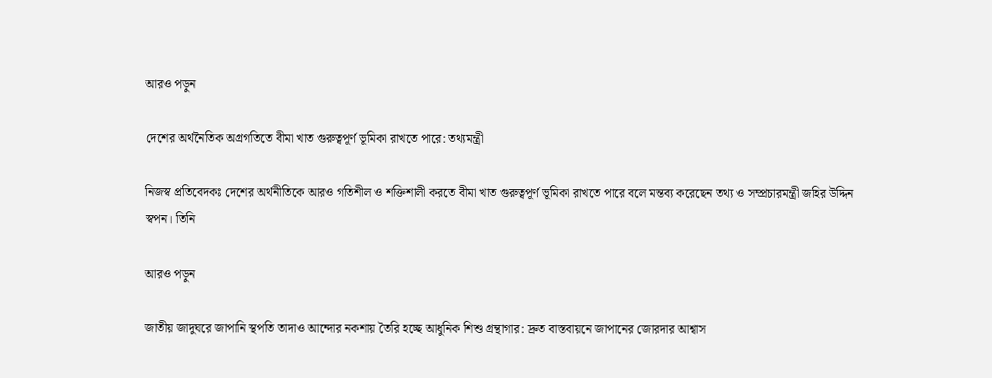আরও পড়ুন

দেশের অর্থনৈতিক অগ্রগতিতে বীমা খাত গুরুত্বপূর্ণ ভূমিকা রাখতে পারে: তথ্যমন্ত্রী

নিজস্ব প্রতিবেদকঃ দেশের অর্থনীতিকে আরও গতিশীল ও শক্তিশালী করতে বীমা খাত গুরুত্বপূর্ণ ভূমিকা রাখতে পারে বলে মন্তব্য করেছেন তথ্য ও সম্প্রচারমন্ত্রী জহির উদ্দিন স্বপন। তিনি

আরও পড়ুন

জাতীয় জাদুঘরে জাপানি স্থপতি তাদাও আন্দোর নকশায় তৈরি হচ্ছে আধুনিক শিশু গ্রন্থাগার: দ্রুত বাস্তবায়নে জাপানের জোরদার আশ্বাস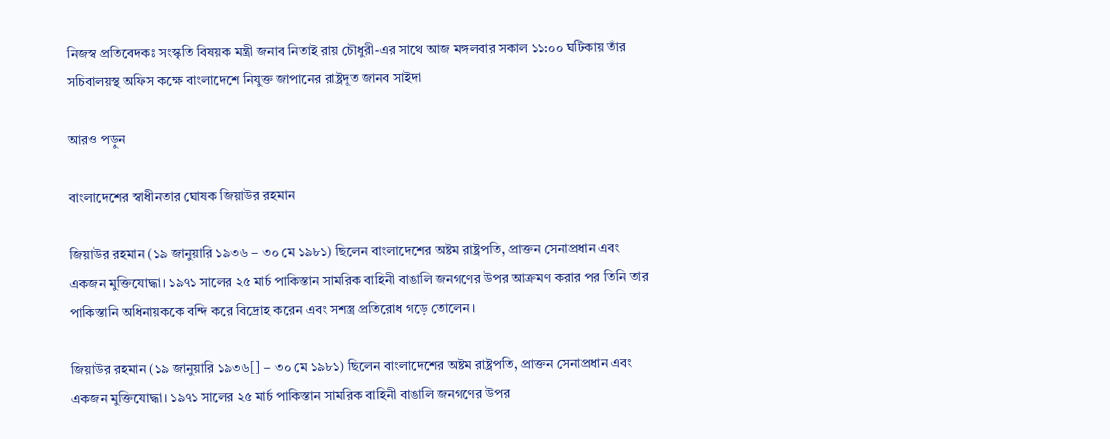নিজস্ব প্রতিবেদকঃ সংস্কৃতি বিষয়ক মন্ত্রী জনাব নিতাই রায় চৌধুরী-এর সাথে আজ মঙ্গলবার সকাল ১১:০০ ঘটিকায় তাঁর সচিবালয়স্থ অফিস কক্ষে বাংলাদেশে নিযুক্ত জাপানের রাষ্ট্রদূত জানব সাইদা

আরও পড়ুন

বাংলাদেশের স্বাধীনতার ঘোষক জিয়াউর রহমান

জিয়াউর রহমান (১৯ জানুয়ারি ১৯৩৬ – ৩০ মে ১৯৮১) ছিলেন বাংলাদেশের অষ্টম রাষ্ট্রপতি, প্রাক্তন সেনাপ্রধান এবং একজন মুক্তিযোদ্ধা। ১৯৭১ সালের ২৫ মার্চ পাকিস্তান সামরিক বাহিনী বাঙালি জনগণের উপর আক্রমণ করার পর তিনি তার পাকিস্তানি অধিনায়ককে বন্দি করে বিদ্রোহ করেন এবং সশস্ত্র প্রতিরোধ গড়ে তোলেন।

জিয়াউর রহমান (১৯ জানুয়ারি ১৯৩৬[] – ৩০ মে ১৯৮১) ছিলেন বাংলাদেশের অষ্টম রাষ্ট্রপতি, প্রাক্তন সেনাপ্রধান এবং একজন মুক্তিযোদ্ধা। ১৯৭১ সালের ২৫ মার্চ পাকিস্তান সামরিক বাহিনী বাঙালি জনগণের উপর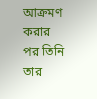আক্রমণ করার পর তিনি তার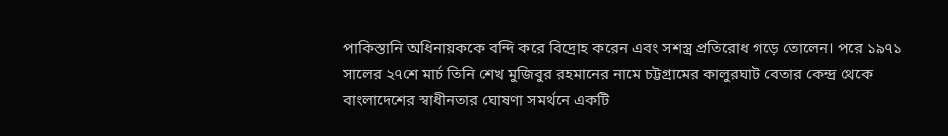পাকিস্তানি অধিনায়ককে বন্দি করে বিদ্রোহ করেন এবং সশস্ত্র প্রতিরোধ গড়ে তোলেন। পরে ১৯৭১ সালের ২৭শে মার্চ তিনি শেখ মুজিবুর রহমানের নামে চট্টগ্রামের কালুরঘাট বেতার কেন্দ্র থেকে বাংলাদেশের স্বাধীনতার ঘোষণা সমর্থনে একটি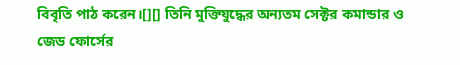বিবৃতি পাঠ করেন।[][] তিনি মুক্তিযুদ্ধের অন্যতম সেক্টর কমান্ডার ও জেড ফোর্সের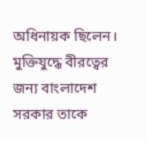অধিনায়ক ছিলেন। মুক্তিযুদ্ধে বীরত্বের জন্য বাংলাদেশ সরকার তাকে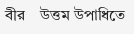বীর    উত্তম উপাধিতে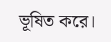ভূষিত করে।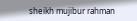sheikh mujibur rahman